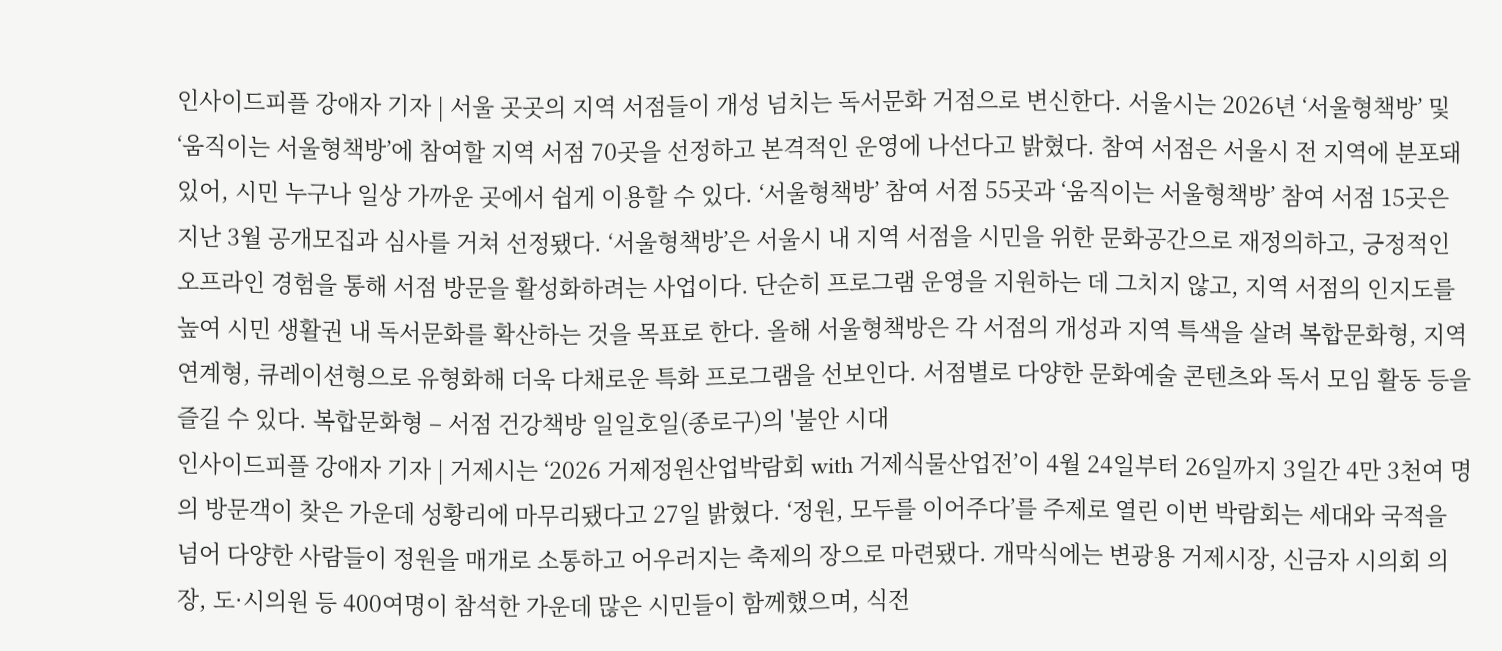인사이드피플 강애자 기자 | 서울 곳곳의 지역 서점들이 개성 넘치는 독서문화 거점으로 변신한다. 서울시는 2026년 ‘서울형책방’ 및 ‘움직이는 서울형책방’에 참여할 지역 서점 70곳을 선정하고 본격적인 운영에 나선다고 밝혔다. 참여 서점은 서울시 전 지역에 분포돼 있어, 시민 누구나 일상 가까운 곳에서 쉽게 이용할 수 있다. ‘서울형책방’ 참여 서점 55곳과 ‘움직이는 서울형책방’ 참여 서점 15곳은 지난 3월 공개모집과 심사를 거쳐 선정됐다. ‘서울형책방’은 서울시 내 지역 서점을 시민을 위한 문화공간으로 재정의하고, 긍정적인 오프라인 경험을 통해 서점 방문을 활성화하려는 사업이다. 단순히 프로그램 운영을 지원하는 데 그치지 않고, 지역 서점의 인지도를 높여 시민 생활권 내 독서문화를 확산하는 것을 목표로 한다. 올해 서울형책방은 각 서점의 개성과 지역 특색을 살려 복합문화형, 지역연계형, 큐레이션형으로 유형화해 더욱 다채로운 특화 프로그램을 선보인다. 서점별로 다양한 문화예술 콘텐츠와 독서 모임 활동 등을 즐길 수 있다. 복합문화형 – 서점 건강책방 일일호일(종로구)의 '불안 시대
인사이드피플 강애자 기자 | 거제시는 ‘2026 거제정원산업박람회 with 거제식물산업전’이 4월 24일부터 26일까지 3일간 4만 3천여 명의 방문객이 찾은 가운데 성황리에 마무리됐다고 27일 밝혔다. ‘정원, 모두를 이어주다’를 주제로 열린 이번 박람회는 세대와 국적을 넘어 다양한 사람들이 정원을 매개로 소통하고 어우러지는 축제의 장으로 마련됐다. 개막식에는 변광용 거제시장, 신금자 시의회 의장, 도·시의원 등 400여명이 참석한 가운데 많은 시민들이 함께했으며, 식전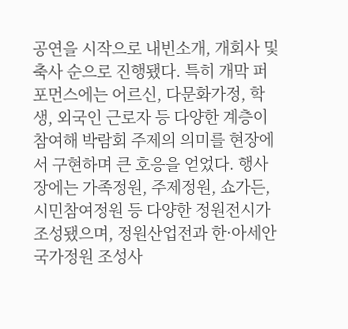공연을 시작으로 내빈소개, 개회사 및 축사 순으로 진행됐다. 특히 개막 퍼포먼스에는 어르신, 다문화가정, 학생, 외국인 근로자 등 다양한 계층이 참여해 박람회 주제의 의미를 현장에서 구현하며 큰 호응을 얻었다. 행사장에는 가족정원, 주제정원, 쇼가든, 시민참여정원 등 다양한 정원전시가 조성됐으며, 정원산업전과 한·아세안 국가정원 조성사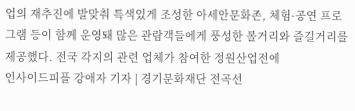업의 재추진에 발맞춰 특색있게 조성한 아세안문화존, 체험·공연 프로그램 등이 함께 운영돼 많은 관람객들에게 풍성한 볼거리와 즐길거리를 제공했다. 전국 각지의 관련 업체가 참여한 정원산업전에
인사이드피플 강애자 기자 | 경기문화재단 전곡선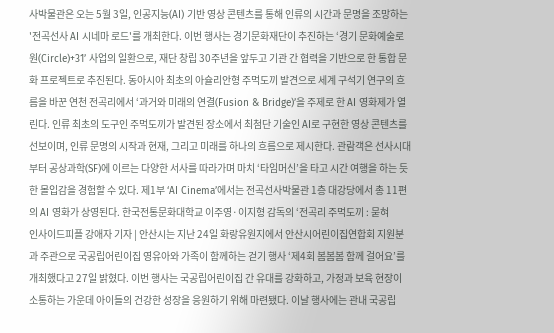사박물관은 오는 5월 3일, 인공지능(AI) 기반 영상 콘텐츠를 통해 인류의 시간과 문명을 조망하는 '전곡선사 AI 시네마 로드'를 개최한다. 이번 행사는 경기문화재단이 추진하는 ‘경기 문화예술로 원(Circle)+31’ 사업의 일환으로, 재단 창립 30주년을 앞두고 기관 간 협력을 기반으로 한 통합 문화 프로젝트로 추진된다. 동아시아 최초의 아슐리안형 주먹도끼 발견으로 세계 구석기 연구의 흐름을 바꾼 연천 전곡리에서 ‘과거와 미래의 연결(Fusion & Bridge)’을 주제로 한 AI 영화제가 열린다. 인류 최초의 도구인 주먹도끼가 발견된 장소에서 최첨단 기술인 AI로 구현한 영상 콘텐츠를 선보이며, 인류 문명의 시작과 현재, 그리고 미래를 하나의 흐름으로 제시한다. 관람객은 선사시대부터 공상과학(SF)에 이르는 다양한 서사를 따라가며 마치 ‘타임머신’을 타고 시간 여행을 하는 듯한 몰입감을 경험할 수 있다. 제1부 ‘AI Cinema’에서는 전곡선사박물관 1층 대강당에서 총 11편의 AI 영화가 상영된다. 한국전통문화대학교 이주영·이지형 감독의 ‘전곡리 주먹도끼 : 묻혀
인사이드피플 강애자 기자 | 안산시는 지난 24일 화랑유원지에서 안산시어린이집연합회 지원분과 주관으로 국공립어린이집 영유아와 가족이 함께하는 걷기 행사 ‘제4회 봄봄봄 함께 걸어요’를 개최했다고 27일 밝혔다. 이번 행사는 국공립어린이집 간 유대를 강화하고, 가정과 보육 현장이 소통하는 가운데 아이들의 건강한 성장을 응원하기 위해 마련됐다. 이날 행사에는 관내 국공립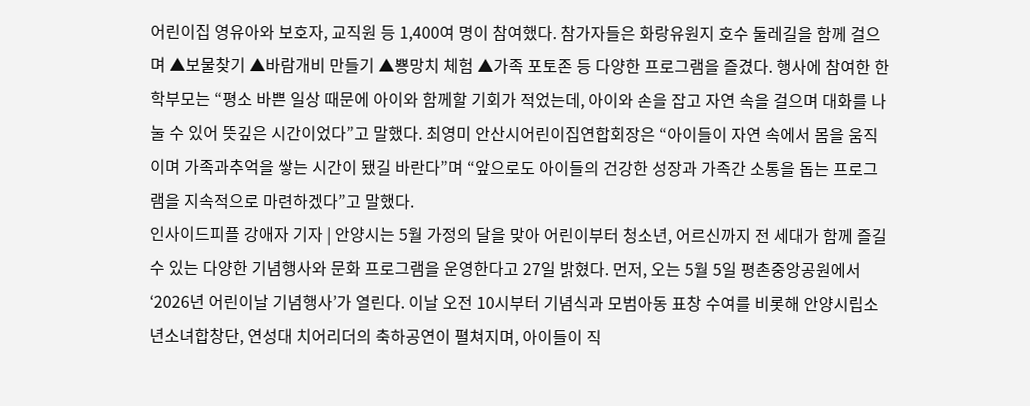어린이집 영유아와 보호자, 교직원 등 1,400여 명이 참여했다. 참가자들은 화랑유원지 호수 둘레길을 함께 걸으며 ▲보물찾기 ▲바람개비 만들기 ▲뿅망치 체험 ▲가족 포토존 등 다양한 프로그램을 즐겼다. 행사에 참여한 한 학부모는 “평소 바쁜 일상 때문에 아이와 함께할 기회가 적었는데, 아이와 손을 잡고 자연 속을 걸으며 대화를 나눌 수 있어 뜻깊은 시간이었다”고 말했다. 최영미 안산시어린이집연합회장은 “아이들이 자연 속에서 몸을 움직이며 가족과추억을 쌓는 시간이 됐길 바란다”며 “앞으로도 아이들의 건강한 성장과 가족간 소통을 돕는 프로그램을 지속적으로 마련하겠다”고 말했다.
인사이드피플 강애자 기자 | 안양시는 5월 가정의 달을 맞아 어린이부터 청소년, 어르신까지 전 세대가 함께 즐길 수 있는 다양한 기념행사와 문화 프로그램을 운영한다고 27일 밝혔다. 먼저, 오는 5월 5일 평촌중앙공원에서 ‘2026년 어린이날 기념행사’가 열린다. 이날 오전 10시부터 기념식과 모범아동 표창 수여를 비롯해 안양시립소년소녀합창단, 연성대 치어리더의 축하공연이 펼쳐지며, 아이들이 직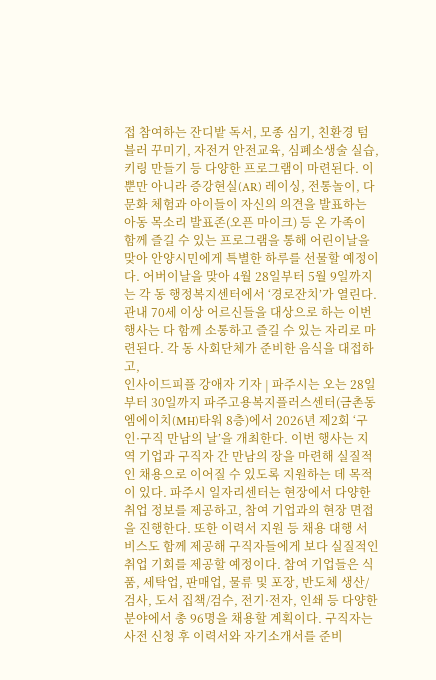접 참여하는 잔디밭 독서, 모종 심기, 친환경 텀블러 꾸미기, 자전거 안전교육, 심폐소생술 실습, 키링 만들기 등 다양한 프로그램이 마련된다. 이 뿐만 아니라 증강현실(AR) 레이싱, 전통놀이, 다문화 체험과 아이들이 자신의 의견을 발표하는 아동 목소리 발표존(오픈 마이크) 등 온 가족이 함께 즐길 수 있는 프로그램을 통해 어린이날을 맞아 안양시민에게 특별한 하루를 선물할 예정이다. 어버이날을 맞아 4월 28일부터 5월 9일까지는 각 동 행정복지센터에서 ‘경로잔치’가 열린다. 관내 70세 이상 어르신들을 대상으로 하는 이번 행사는 다 함께 소통하고 즐길 수 있는 자리로 마련된다. 각 동 사회단체가 준비한 음식을 대접하고,
인사이드피플 강애자 기자 | 파주시는 오는 28일부터 30일까지 파주고용복지플러스센터(금촌동 엠에이치(MH)타워 8층)에서 2026년 제2회 ‘구인·구직 만남의 날’을 개최한다. 이번 행사는 지역 기업과 구직자 간 만남의 장을 마련해 실질적인 채용으로 이어질 수 있도록 지원하는 데 목적이 있다. 파주시 일자리센터는 현장에서 다양한 취업 정보를 제공하고, 참여 기업과의 현장 면접을 진행한다. 또한 이력서 지원 등 채용 대행 서비스도 함께 제공해 구직자들에게 보다 실질적인 취업 기회를 제공할 예정이다. 참여 기업들은 식품, 세탁업, 판매업, 물류 및 포장, 반도체 생산/검사, 도서 집책/검수, 전기·전자, 인쇄 등 다양한 분야에서 총 96명을 채용할 계획이다. 구직자는 사전 신청 후 이력서와 자기소개서를 준비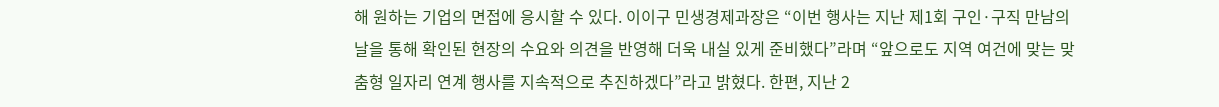해 원하는 기업의 면접에 응시할 수 있다. 이이구 민생경제과장은 “이번 행사는 지난 제1회 구인·구직 만남의 날을 통해 확인된 현장의 수요와 의견을 반영해 더욱 내실 있게 준비했다”라며 “앞으로도 지역 여건에 맞는 맞춤형 일자리 연계 행사를 지속적으로 추진하겠다”라고 밝혔다. 한편, 지난 2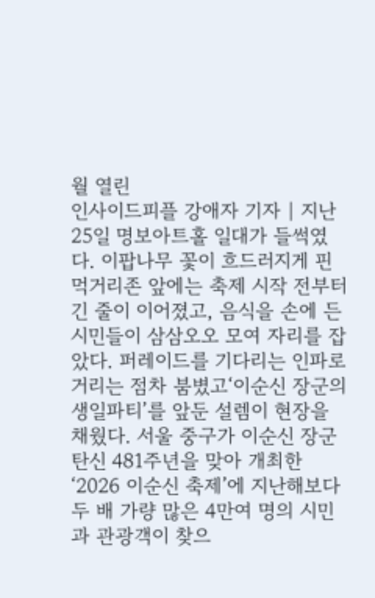월 열린
인사이드피플 강애자 기자 | 지난 25일 명보아트홀 일대가 들썩였다. 이팝나무 꽃이 흐드러지게 핀 먹거리존 앞에는 축제 시작 전부터 긴 줄이 이어졌고, 음식을 손에 든 시민들이 삼삼오오 모여 자리를 잡았다. 퍼레이드를 기다리는 인파로 거리는 점차 붐볐고‘이순신 장군의 생일파티’를 앞둔 설렘이 현장을 채웠다. 서울 중구가 이순신 장군 탄신 481주년을 맞아 개최한 ‘2026 이순신 축제’에 지난해보다 두 배 가량 많은 4만여 명의 시민과 관광객이 찾으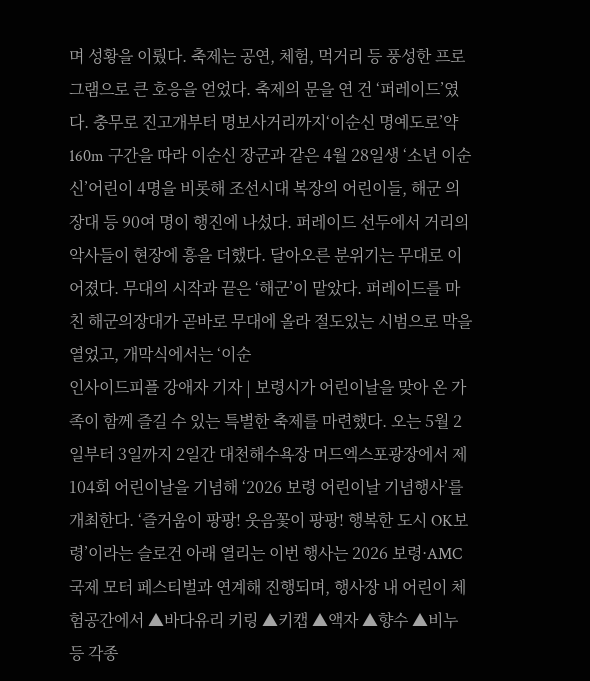며 성황을 이뤘다. 축제는 공연, 체험, 먹거리 등 풍성한 프로그램으로 큰 호응을 얻었다. 축제의 문을 연 건 ‘퍼레이드’였다. 충무로 진고개부터 명보사거리까지‘이순신 명예도로’약 160m 구간을 따라 이순신 장군과 같은 4월 28일생 ‘소년 이순신’어린이 4명을 비롯해 조선시대 복장의 어린이들, 해군 의장대 등 90여 명이 행진에 나섰다. 퍼레이드 선두에서 거리의 악사들이 현장에 흥을 더했다. 달아오른 분위기는 무대로 이어졌다. 무대의 시작과 끝은 ‘해군’이 맡았다. 퍼레이드를 마친 해군의장대가 곧바로 무대에 올라 절도있는 시범으로 막을 열었고, 개막식에서는 ‘이순
인사이드피플 강애자 기자 | 보령시가 어린이날을 맞아 온 가족이 함께 즐길 수 있는 특별한 축제를 마련했다. 오는 5월 2일부터 3일까지 2일간 대천해수욕장 머드엑스포광장에서 제104회 어린이날을 기념해 ‘2026 보령 어린이날 기념행사’를 개최한다. ‘즐거움이 팡팡! 웃음꽃이 팡팡! 행복한 도시 OK보령’이라는 슬로건 아래 열리는 이번 행사는 2026 보령·AMC 국제 모터 페스티벌과 연계해 진행되며, 행사장 내 어린이 체험공간에서 ▲바다유리 키링 ▲키캡 ▲액자 ▲향수 ▲비누 등 각종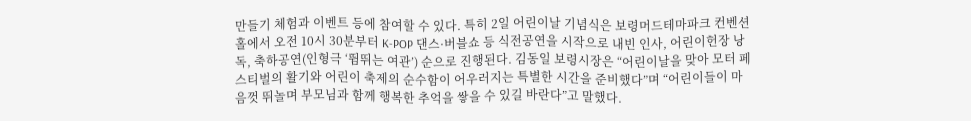만들기 체험과 이벤트 등에 참여할 수 있다. 특히 2일 어린이날 기념식은 보령머드테마파크 컨벤션홀에서 오전 10시 30분부터 K-POP 댄스·버블쇼 등 식전공연을 시작으로 내빈 인사, 어린이헌장 낭독, 축하공연(인형극 ‘뜀뛰는 여관’) 순으로 진행된다. 김동일 보령시장은 “어린이날을 맞아 모터 페스티벌의 활기와 어린이 축제의 순수함이 어우러지는 특별한 시간을 준비했다”며 “어린이들이 마음껏 뛰놀며 부모님과 함께 행복한 추억을 쌓을 수 있길 바란다”고 말했다.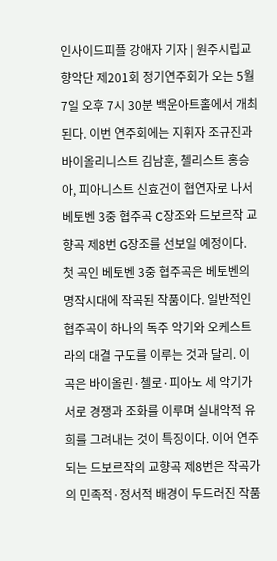인사이드피플 강애자 기자 | 원주시립교향악단 제201회 정기연주회가 오는 5월 7일 오후 7시 30분 백운아트홀에서 개최된다. 이번 연주회에는 지휘자 조규진과 바이올리니스트 김남훈, 첼리스트 홍승아, 피아니스트 신효건이 협연자로 나서 베토벤 3중 협주곡 C장조와 드보르작 교향곡 제8번 G장조를 선보일 예정이다. 첫 곡인 베토벤 3중 협주곡은 베토벤의 명작시대에 작곡된 작품이다. 일반적인 협주곡이 하나의 독주 악기와 오케스트라의 대결 구도를 이루는 것과 달리. 이 곡은 바이올린·첼로·피아노 세 악기가 서로 경쟁과 조화를 이루며 실내악적 유희를 그려내는 것이 특징이다. 이어 연주되는 드보르작의 교향곡 제8번은 작곡가의 민족적·정서적 배경이 두드러진 작품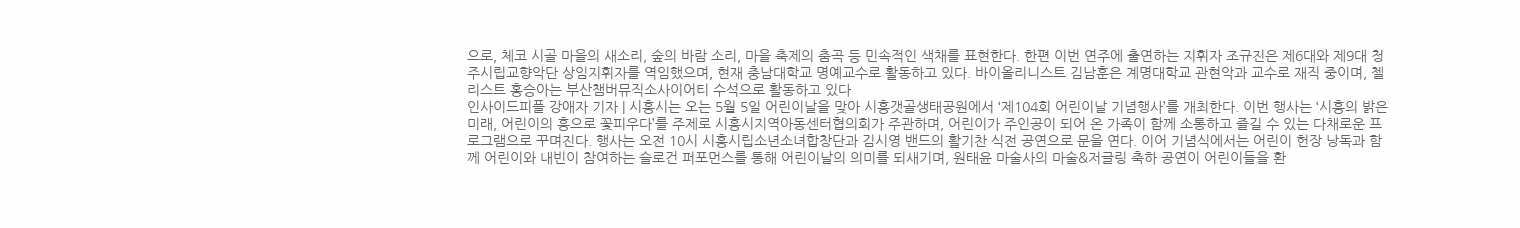으로, 체코 시골 마을의 새소리, 숲의 바람 소리, 마을 축제의 춤곡 등 민속적인 색채를 표현한다. 한편 이번 연주에 출연하는 지휘자 조규진은 제6대와 제9대 청주시립교향악단 상임지휘자를 역임했으며, 현재 충남대학교 명예교수로 활동하고 있다. 바이올리니스트 김남훈은 계명대학교 관현악과 교수로 재직 중이며, 첼리스트 홍승아는 부산챔버뮤직소사이어티 수석으로 활동하고 있다
인사이드피플 강애자 기자 | 시흥시는 오는 5월 5일 어린이날을 맞아 시흥갯골생태공원에서 ‘제104회 어린이날 기념행사’를 개최한다. 이번 행사는 ‘시흥의 밝은 미래, 어린이의 흥으로 꽃피우다’를 주제로 시흥시지역아동센터협의회가 주관하며, 어린이가 주인공이 되어 온 가족이 함께 소통하고 즐길 수 있는 다채로운 프로그램으로 꾸며진다. 행사는 오전 10시 시흥시립소년소녀합창단과 김시영 밴드의 활기찬 식전 공연으로 문을 연다. 이어 기념식에서는 어린이 헌장 낭독과 함께 어린이와 내빈이 참여하는 슬로건 퍼포먼스를 통해 어린이날의 의미를 되새기며, 원태윤 마술사의 마술&저글링 축하 공연이 어린이들을 환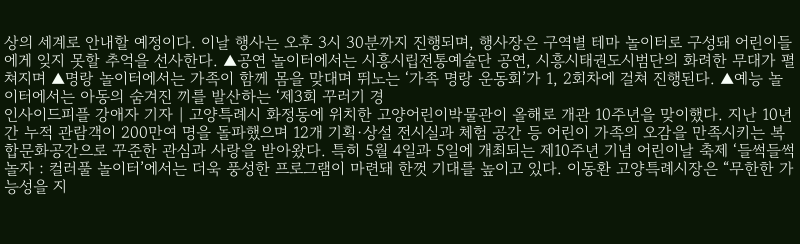상의 세계로 안내할 예정이다. 이날 행사는 오후 3시 30분까지 진행되며, 행사장은 구역별 테마 놀이터로 구성돼 어린이들에게 잊지 못할 추억을 선사한다. ▲공연 놀이터에서는 시흥시립전통예술단 공연, 시흥시태권도시범단의 화려한 무대가 펼쳐지며 ▲명랑 놀이터에서는 가족이 함께 몸을 맞대며 뛰노는 ‘가족 명랑 운동회’가 1, 2회차에 걸쳐 진행된다. ▲예능 놀이터에서는 아동의 숨겨진 끼를 발산하는 ‘제3회 꾸러기 경
인사이드피플 강애자 기자 | 고양특례시 화정동에 위치한 고양어린이박물관이 올해로 개관 10주년을 맞이했다. 지난 10년간 누적 관람객이 200만여 명을 돌파했으며 12개 기획·상설 전시실과 체험 공간 등 어린이 가족의 오감을 만족시키는 복합문화공간으로 꾸준한 관심과 사랑을 받아왔다. 특히 5월 4일과 5일에 개최되는 제10주년 기념 어린이날 축제 ‘들썩들썩 놀자 : 컬러풀 놀이터’에서는 더욱 풍성한 프로그램이 마련돼 한껏 기대를 높이고 있다. 이동환 고양특례시장은 “무한한 가능성을 지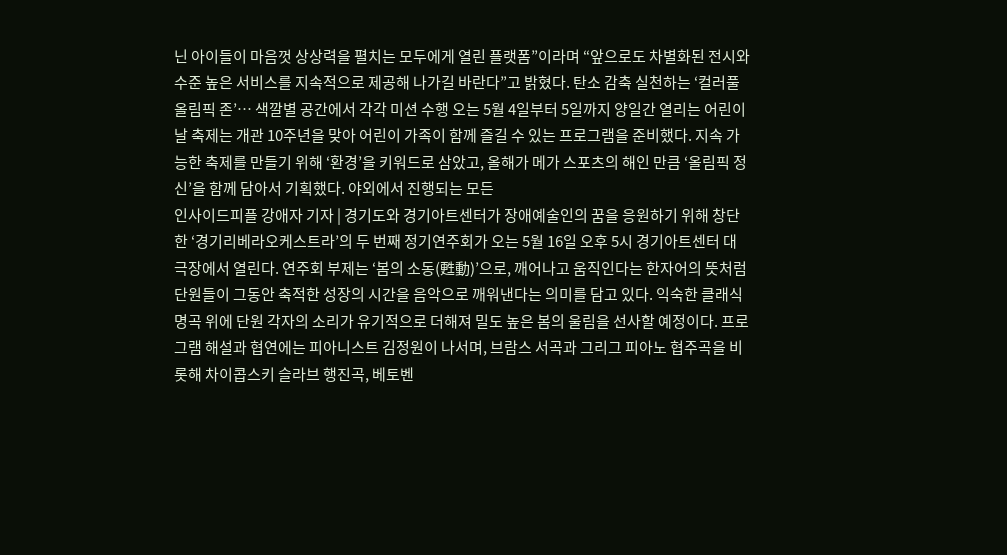닌 아이들이 마음껏 상상력을 펼치는 모두에게 열린 플랫폼”이라며 “앞으로도 차별화된 전시와 수준 높은 서비스를 지속적으로 제공해 나가길 바란다”고 밝혔다. 탄소 감축 실천하는 ‘컬러풀 올림픽 존’… 색깔별 공간에서 각각 미션 수행 오는 5월 4일부터 5일까지 양일간 열리는 어린이날 축제는 개관 10주년을 맞아 어린이 가족이 함께 즐길 수 있는 프로그램을 준비했다. 지속 가능한 축제를 만들기 위해 ‘환경’을 키워드로 삼았고, 올해가 메가 스포츠의 해인 만큼 ‘올림픽 정신’을 함께 담아서 기획했다. 야외에서 진행되는 모든
인사이드피플 강애자 기자 | 경기도와 경기아트센터가 장애예술인의 꿈을 응원하기 위해 창단한 ‘경기리베라오케스트라’의 두 번째 정기연주회가 오는 5월 16일 오후 5시 경기아트센터 대극장에서 열린다. 연주회 부제는 ‘봄의 소동(甦動)’으로, 깨어나고 움직인다는 한자어의 뜻처럼 단원들이 그동안 축적한 성장의 시간을 음악으로 깨워낸다는 의미를 담고 있다. 익숙한 클래식 명곡 위에 단원 각자의 소리가 유기적으로 더해져 밀도 높은 봄의 울림을 선사할 예정이다. 프로그램 해설과 협연에는 피아니스트 김정원이 나서며, 브람스 서곡과 그리그 피아노 협주곡을 비롯해 차이콥스키 슬라브 행진곡, 베토벤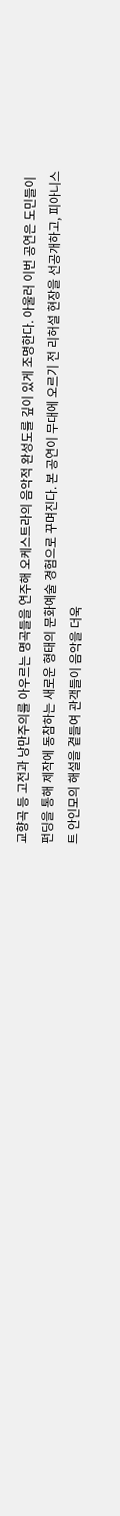교향곡 등 고전과 낭만주의를 아우르는 명곡들을 연주해 오케스트라의 음악적 완성도를 깊이 있게 조명한다. 아울러 이번 공연은 도민들이 펀딩을 통해 제작에 동참하는 새로운 형태의 문화예술 경험으로 꾸며진다. 본 공연이 무대에 오르기 전 리허설 현장을 선공개하고, 피아니스트 안인모의 해설을 곁들여 관객들이 음악을 더욱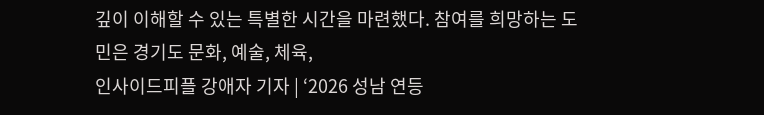깊이 이해할 수 있는 특별한 시간을 마련했다. 참여를 희망하는 도민은 경기도 문화, 예술, 체육,
인사이드피플 강애자 기자 | ‘2026 성남 연등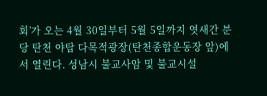회’가 오는 4월 30일부터 5월 5일까지 엿새간 분당 탄천 야탑 다목적광장(탄천종합운동장 앞)에서 열린다. 성남시 불교사암 및 불교시설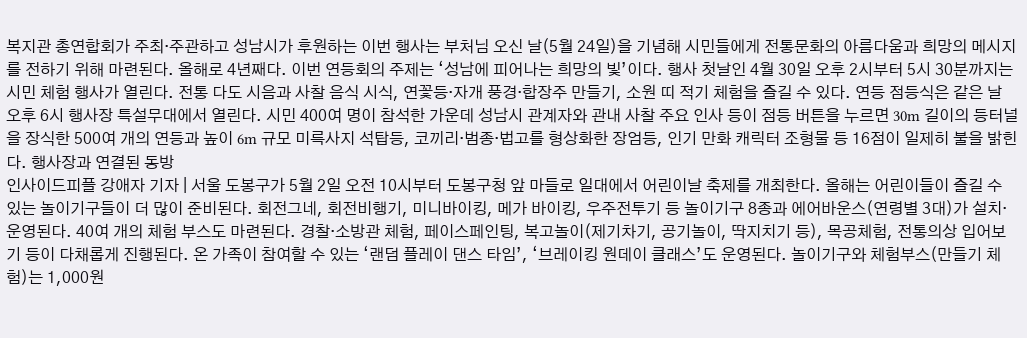복지관 총연합회가 주최·주관하고 성남시가 후원하는 이번 행사는 부처님 오신 날(5월 24일)을 기념해 시민들에게 전통문화의 아름다움과 희망의 메시지를 전하기 위해 마련된다. 올해로 4년째다. 이번 연등회의 주제는 ‘성남에 피어나는 희망의 빛’이다. 행사 첫날인 4월 30일 오후 2시부터 5시 30분까지는 시민 체험 행사가 열린다. 전통 다도 시음과 사찰 음식 시식, 연꽃등·자개 풍경·합장주 만들기, 소원 띠 적기 체험을 즐길 수 있다. 연등 점등식은 같은 날 오후 6시 행사장 특설무대에서 열린다. 시민 400여 명이 참석한 가운데 성남시 관계자와 관내 사찰 주요 인사 등이 점등 버튼을 누르면 30m 길이의 등터널을 장식한 500여 개의 연등과 높이 6m 규모 미륵사지 석탑등, 코끼리·범종·법고를 형상화한 장엄등, 인기 만화 캐릭터 조형물 등 16점이 일제히 불을 밝힌다. 행사장과 연결된 동방
인사이드피플 강애자 기자 | 서울 도봉구가 5월 2일 오전 10시부터 도봉구청 앞 마들로 일대에서 어린이날 축제를 개최한다. 올해는 어린이들이 즐길 수 있는 놀이기구들이 더 많이 준비된다. 회전그네, 회전비행기, 미니바이킹, 메가 바이킹, 우주전투기 등 놀이기구 8종과 에어바운스(연령별 3대)가 설치‧운영된다. 40여 개의 체험 부스도 마련된다. 경찰‧소방관 체험, 페이스페인팅, 복고놀이(제기차기, 공기놀이, 딱지치기 등), 목공체험, 전통의상 입어보기 등이 다채롭게 진행된다. 온 가족이 참여할 수 있는 ‘랜덤 플레이 댄스 타임’, ‘브레이킹 원데이 클래스’도 운영된다. 놀이기구와 체험부스(만들기 체험)는 1,000원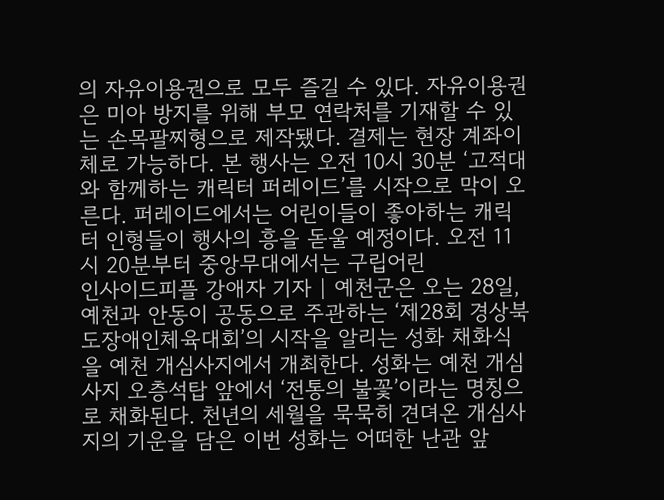의 자유이용권으로 모두 즐길 수 있다. 자유이용권은 미아 방지를 위해 부모 연락처를 기재할 수 있는 손목팔찌형으로 제작됐다. 결제는 현장 계좌이체로 가능하다. 본 행사는 오전 10시 30분 ‘고적대와 함께하는 캐릭터 퍼레이드’를 시작으로 막이 오른다. 퍼레이드에서는 어린이들이 좋아하는 캐릭터 인형들이 행사의 흥을 돋울 예정이다. 오전 11시 20분부터 중앙무대에서는 구립어린
인사이드피플 강애자 기자 | 예천군은 오는 28일, 예천과 안동이 공동으로 주관하는 ‘제28회 경상북도장애인체육대회’의 시작을 알리는 성화 채화식을 예천 개심사지에서 개최한다. 성화는 예천 개심사지 오층석탑 앞에서 ‘전통의 불꽃’이라는 명칭으로 채화된다. 천년의 세월을 묵묵히 견뎌온 개심사지의 기운을 담은 이번 성화는 어떠한 난관 앞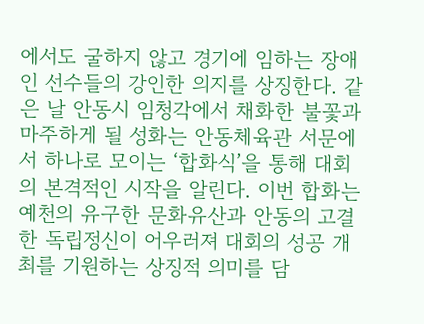에서도 굴하지 않고 경기에 임하는 장애인 선수들의 강인한 의지를 상징한다. 같은 날 안동시 임청각에서 채화한 불꽃과 마주하게 될 성화는 안동체육관 서문에서 하나로 모이는 ‘합화식’을 통해 대회의 본격적인 시작을 알린다. 이번 합화는 예천의 유구한 문화유산과 안동의 고결한 독립정신이 어우러져 대회의 성공 개최를 기원하는 상징적 의미를 담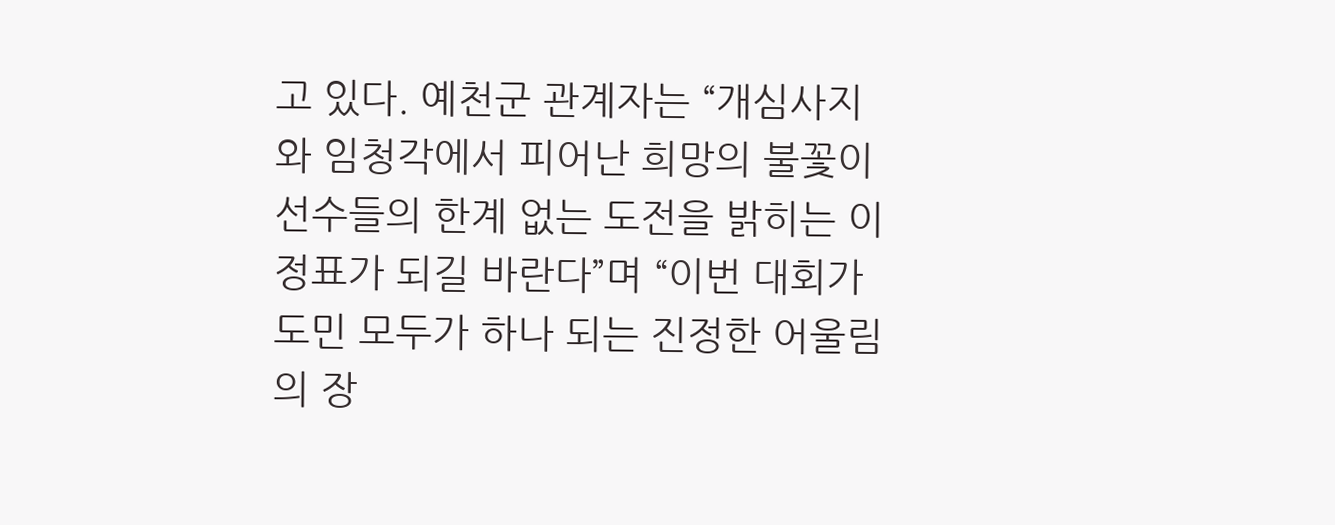고 있다. 예천군 관계자는 “개심사지와 임청각에서 피어난 희망의 불꽃이 선수들의 한계 없는 도전을 밝히는 이정표가 되길 바란다”며 “이번 대회가 도민 모두가 하나 되는 진정한 어울림의 장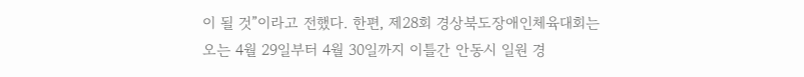이 될 것”이라고 전했다. 한편, 제28회 경상북도장애인체육대회는 오는 4월 29일부터 4월 30일까지 이틀간 안동시 일원 경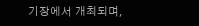기장에서 개최되며,